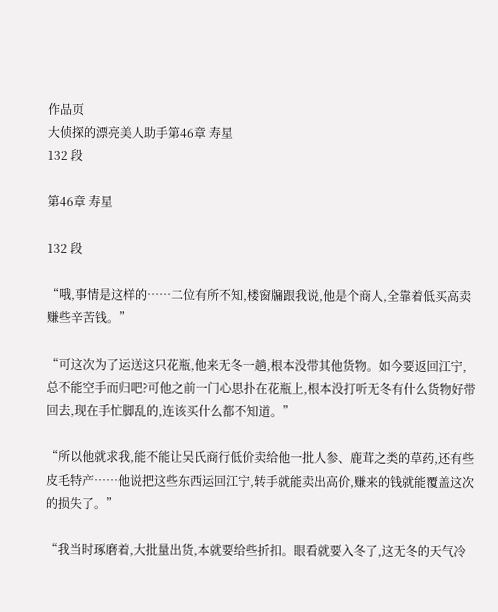作品页
大侦探的漂亮美人助手第46章 寿星
132 段

第46章 寿星

132 段

“哦,事情是这样的……二位有所不知,楼窗牖跟我说,他是个商人,全靠着低买高卖赚些辛苦钱。”

“可这次为了运送这只花瓶,他来无冬一趟,根本没带其他货物。如今要返回江宁,总不能空手而归吧?可他之前一门心思扑在花瓶上,根本没打听无冬有什么货物好带回去,现在手忙脚乱的,连该买什么都不知道。”

“所以他就求我,能不能让吴氏商行低价卖给他一批人参、鹿茸之类的草药,还有些皮毛特产……他说把这些东西运回江宁,转手就能卖出高价,赚来的钱就能覆盖这次的损失了。”

“我当时琢磨着,大批量出货,本就要给些折扣。眼看就要入冬了,这无冬的天气冷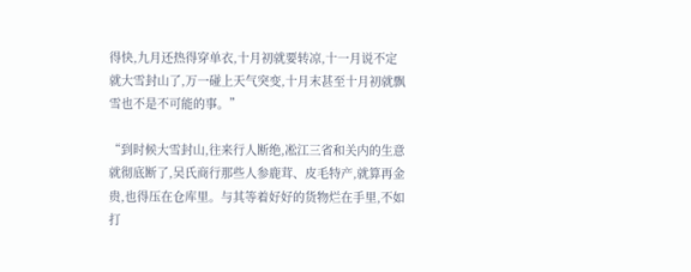得快,九月还热得穿单衣,十月初就要转凉,十一月说不定就大雪封山了,万一碰上天气突变,十月末甚至十月初就飘雪也不是不可能的事。”

“到时候大雪封山,往来行人断绝,凇江三省和关内的生意就彻底断了,吴氏商行那些人参鹿茸、皮毛特产,就算再金贵,也得压在仓库里。与其等着好好的货物烂在手里,不如打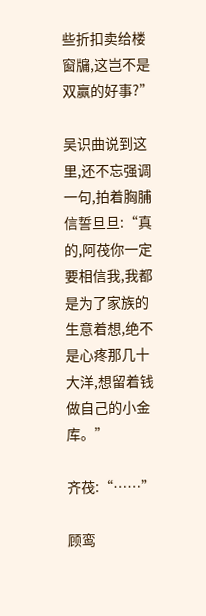些折扣卖给楼窗牖,这岂不是双赢的好事?”

吴识曲说到这里,还不忘强调一句,拍着胸脯信誓旦旦:“真的,阿茷你一定要相信我,我都是为了家族的生意着想,绝不是心疼那几十大洋,想留着钱做自己的小金库。”

齐茷:“……”

顾鸾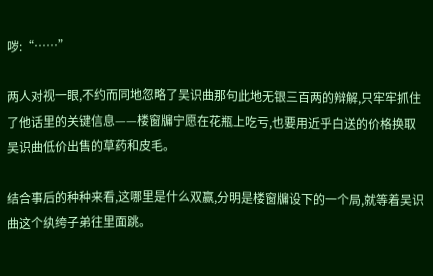哕:“……”

两人对视一眼,不约而同地忽略了吴识曲那句此地无银三百两的辩解,只牢牢抓住了他话里的关键信息——楼窗牖宁愿在花瓶上吃亏,也要用近乎白送的价格换取吴识曲低价出售的草药和皮毛。

结合事后的种种来看,这哪里是什么双赢,分明是楼窗牖设下的一个局,就等着吴识曲这个纨绔子弟往里面跳。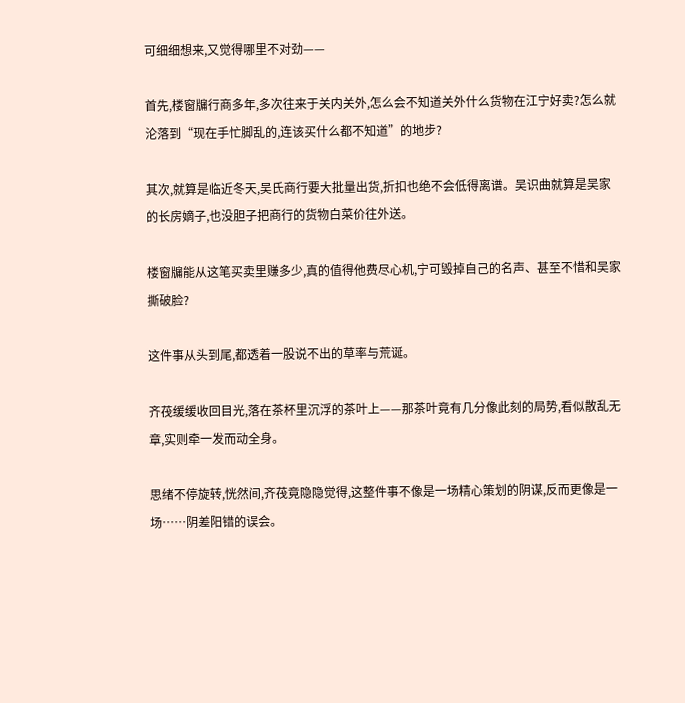可细细想来,又觉得哪里不对劲——

首先,楼窗牖行商多年,多次往来于关内关外,怎么会不知道关外什么货物在江宁好卖?怎么就沦落到“现在手忙脚乱的,连该买什么都不知道”的地步?

其次,就算是临近冬天,吴氏商行要大批量出货,折扣也绝不会低得离谱。吴识曲就算是吴家的长房嫡子,也没胆子把商行的货物白菜价往外送。

楼窗牖能从这笔买卖里赚多少,真的值得他费尽心机,宁可毁掉自己的名声、甚至不惜和吴家撕破脸?

这件事从头到尾,都透着一股说不出的草率与荒诞。

齐茷缓缓收回目光,落在茶杯里沉浮的茶叶上——那茶叶竟有几分像此刻的局势,看似散乱无章,实则牵一发而动全身。

思绪不停旋转,恍然间,齐茷竟隐隐觉得,这整件事不像是一场精心策划的阴谋,反而更像是一场……阴差阳错的误会。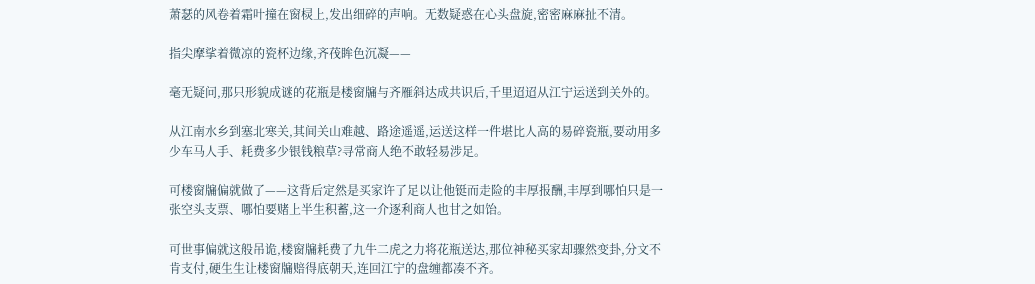萧瑟的风卷着霜叶撞在窗棂上,发出细碎的声响。无数疑惑在心头盘旋,密密麻麻扯不清。

指尖摩挲着微凉的瓷杯边缘,齐茷眸色沉凝——

毫无疑问,那只形貌成谜的花瓶是楼窗牖与齐雁斜达成共识后,千里迢迢从江宁运送到关外的。

从江南水乡到塞北寒关,其间关山难越、路途遥遥,运送这样一件堪比人高的易碎瓷瓶,要动用多少车马人手、耗费多少银钱粮草?寻常商人绝不敢轻易涉足。

可楼窗牖偏就做了——这背后定然是买家许了足以让他铤而走险的丰厚报酬,丰厚到哪怕只是一张空头支票、哪怕要赌上半生积蓄,这一介逐利商人也甘之如饴。

可世事偏就这般吊诡,楼窗牖耗费了九牛二虎之力将花瓶送达,那位神秘买家却骤然变卦,分文不肯支付,硬生生让楼窗牖赔得底朝天,连回江宁的盘缠都凑不齐。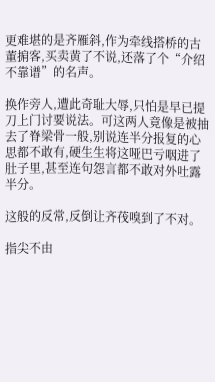更难堪的是齐雁斜,作为牵线搭桥的古董掮客,买卖黄了不说,还落了个“介绍不靠谱”的名声。

换作旁人,遭此奇耻大辱,只怕是早已提刀上门讨要说法。可这两人竟像是被抽去了脊梁骨一般,别说连半分报复的心思都不敢有,硬生生将这哑巴亏咽进了肚子里,甚至连句怨言都不敢对外吐露半分。

这般的反常,反倒让齐茷嗅到了不对。

指尖不由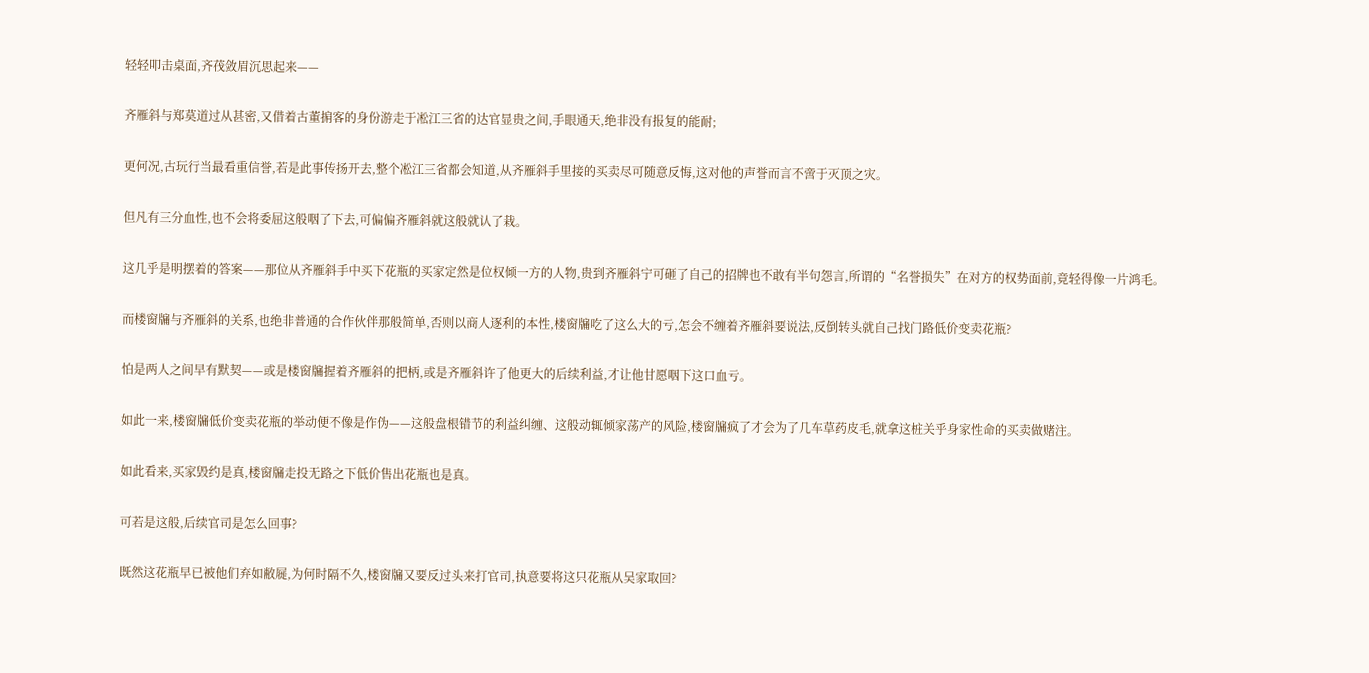轻轻叩击桌面,齐茷敛眉沉思起来——

齐雁斜与郑莫道过从甚密,又借着古董掮客的身份游走于凇江三省的达官显贵之间,手眼通天,绝非没有报复的能耐;

更何况,古玩行当最看重信誉,若是此事传扬开去,整个凇江三省都会知道,从齐雁斜手里接的买卖尽可随意反悔,这对他的声誉而言不啻于灭顶之灾。

但凡有三分血性,也不会将委屈这般咽了下去,可偏偏齐雁斜就这般就认了栽。

这几乎是明摆着的答案——那位从齐雁斜手中买下花瓶的买家定然是位权倾一方的人物,贵到齐雁斜宁可砸了自己的招牌也不敢有半句怨言,所谓的“名誉损失”在对方的权势面前,竟轻得像一片鸿毛。

而楼窗牖与齐雁斜的关系,也绝非普通的合作伙伴那般简单,否则以商人逐利的本性,楼窗牖吃了这么大的亏,怎会不缠着齐雁斜要说法,反倒转头就自己找门路低价变卖花瓶?

怕是两人之间早有默契——或是楼窗牖握着齐雁斜的把柄,或是齐雁斜许了他更大的后续利益,才让他甘愿咽下这口血亏。

如此一来,楼窗牖低价变卖花瓶的举动便不像是作伪——这般盘根错节的利益纠缠、这般动辄倾家荡产的风险,楼窗牖疯了才会为了几车草药皮毛,就拿这桩关乎身家性命的买卖做赌注。

如此看来,买家毁约是真,楼窗牖走投无路之下低价售出花瓶也是真。

可若是这般,后续官司是怎么回事?

既然这花瓶早已被他们弃如敝屣,为何时隔不久,楼窗牖又要反过头来打官司,执意要将这只花瓶从吴家取回?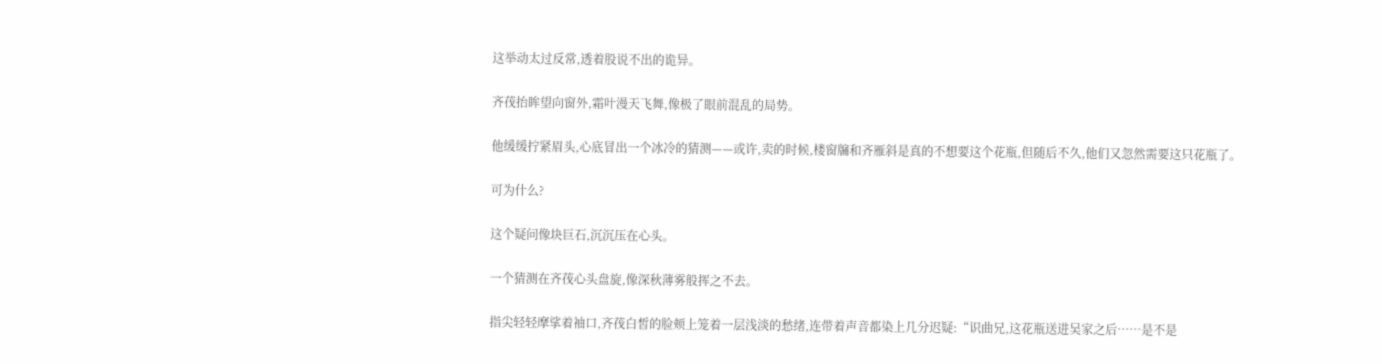这举动太过反常,透着股说不出的诡异。

齐茷抬眸望向窗外,霜叶漫天飞舞,像极了眼前混乱的局势。

他缓缓拧紧眉头,心底冒出一个冰冷的猜测——或许,卖的时候,楼窗牖和齐雁斜是真的不想要这个花瓶,但随后不久,他们又忽然需要这只花瓶了。

可为什么?

这个疑问像块巨石,沉沉压在心头。

一个猜测在齐茷心头盘旋,像深秋薄雾般挥之不去。

指尖轻轻摩挲着袖口,齐茷白皙的脸颊上笼着一层浅淡的愁绪,连带着声音都染上几分迟疑:“识曲兄,这花瓶送进吴家之后……是不是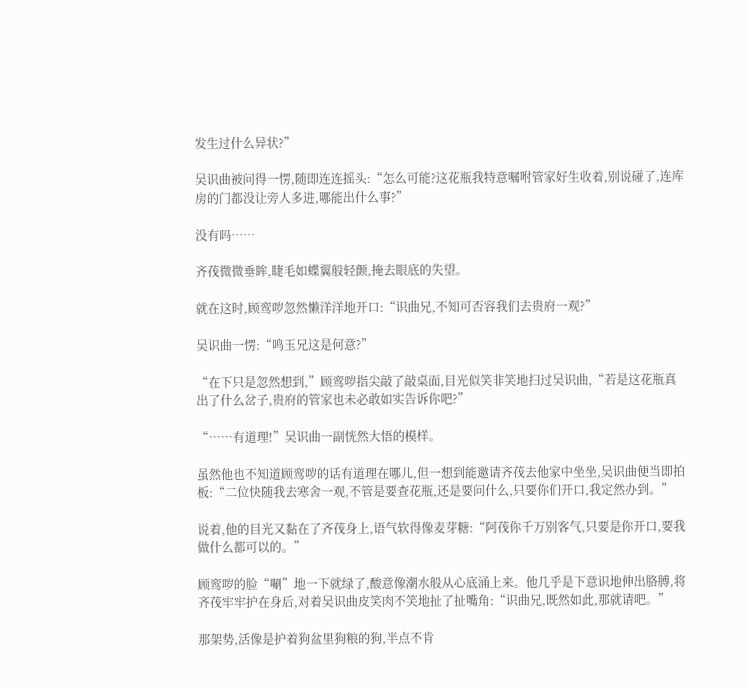发生过什么异状?”

吴识曲被问得一愣,随即连连摇头:“怎么可能?这花瓶我特意嘱咐管家好生收着,别说碰了,连库房的门都没让旁人多进,哪能出什么事?”

没有吗……

齐茷微微垂眸,睫毛如蝶翼般轻颤,掩去眼底的失望。

就在这时,顾鸾哕忽然懒洋洋地开口:“识曲兄,不知可否容我们去贵府一观?”

吴识曲一愣:“鸣玉兄这是何意?”

“在下只是忽然想到,”顾鸾哕指尖敲了敲桌面,目光似笑非笑地扫过吴识曲,“若是这花瓶真出了什么岔子,贵府的管家也未必敢如实告诉你吧?”

“……有道理!”吴识曲一副恍然大悟的模样。

虽然他也不知道顾鸾哕的话有道理在哪儿,但一想到能邀请齐茷去他家中坐坐,吴识曲便当即拍板:“二位快随我去寒舍一观,不管是要查花瓶,还是要问什么,只要你们开口,我定然办到。”

说着,他的目光又黏在了齐茷身上,语气软得像麦芽糖:“阿茷你千万别客气,只要是你开口,要我做什么都可以的。”

顾鸾哕的脸“唰”地一下就绿了,酸意像潮水般从心底涌上来。他几乎是下意识地伸出胳膊,将齐茷牢牢护在身后,对着吴识曲皮笑肉不笑地扯了扯嘴角:“识曲兄,既然如此,那就请吧。”

那架势,活像是护着狗盆里狗粮的狗,半点不肯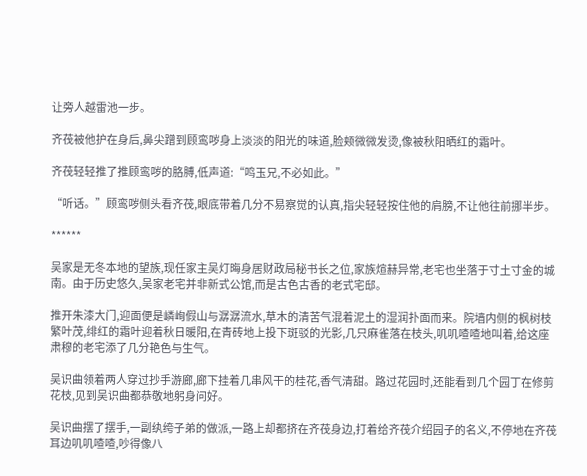让旁人越雷池一步。

齐茷被他护在身后,鼻尖蹭到顾鸾哕身上淡淡的阳光的味道,脸颊微微发烫,像被秋阳晒红的霜叶。

齐茷轻轻推了推顾鸾哕的胳膊,低声道:“鸣玉兄,不必如此。”

“听话。”顾鸾哕侧头看齐茷,眼底带着几分不易察觉的认真,指尖轻轻按住他的肩膀,不让他往前挪半步。

******

吴家是无冬本地的望族,现任家主吴灯晦身居财政局秘书长之位,家族煊赫异常,老宅也坐落于寸土寸金的城南。由于历史悠久,吴家老宅并非新式公馆,而是古色古香的老式宅邸。

推开朱漆大门,迎面便是嶙峋假山与潺潺流水,草木的清苦气混着泥土的湿润扑面而来。院墙内侧的枫树枝繁叶茂,绯红的霜叶迎着秋日暖阳,在青砖地上投下斑驳的光影,几只麻雀落在枝头,叽叽喳喳地叫着,给这座肃穆的老宅添了几分艳色与生气。

吴识曲领着两人穿过抄手游廊,廊下挂着几串风干的桂花,香气清甜。路过花园时,还能看到几个园丁在修剪花枝,见到吴识曲都恭敬地躬身问好。

吴识曲摆了摆手,一副纨绔子弟的做派,一路上却都挤在齐茷身边,打着给齐茷介绍园子的名义,不停地在齐茷耳边叽叽喳喳,吵得像八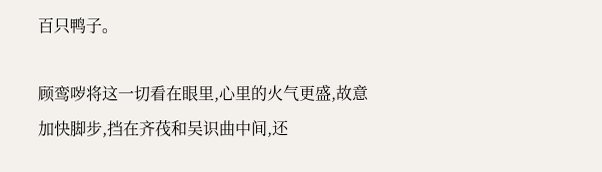百只鸭子。

顾鸾哕将这一切看在眼里,心里的火气更盛,故意加快脚步,挡在齐茷和吴识曲中间,还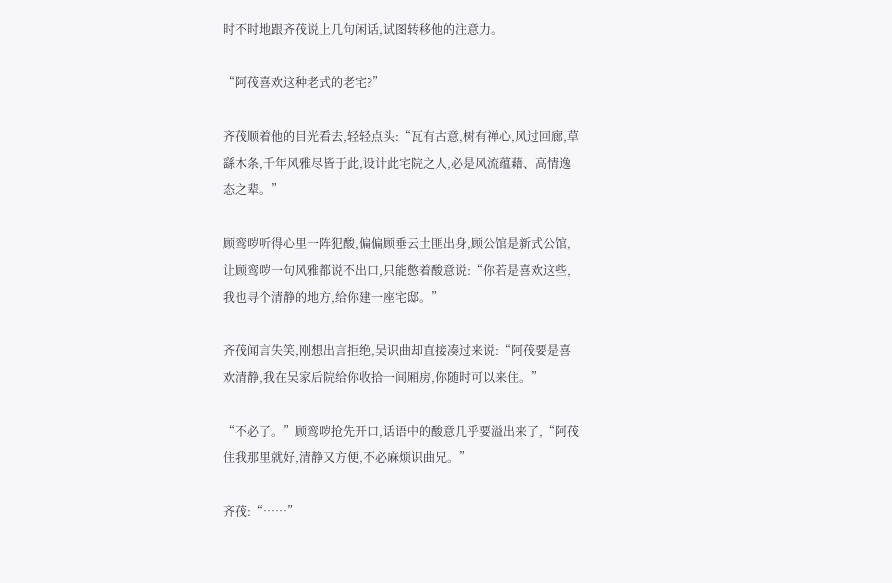时不时地跟齐茷说上几句闲话,试图转移他的注意力。

“阿茷喜欢这种老式的老宅?”

齐茷顺着他的目光看去,轻轻点头:“瓦有古意,树有禅心,风过回廊,草繇木条,千年风雅尽皆于此,设计此宅院之人,必是风流蕴藉、高情逸态之辈。”

顾鸾哕听得心里一阵犯酸,偏偏顾垂云土匪出身,顾公馆是新式公馆,让顾鸾哕一句风雅都说不出口,只能憋着酸意说:“你若是喜欢这些,我也寻个清静的地方,给你建一座宅邸。”

齐茷闻言失笑,刚想出言拒绝,吴识曲却直接凑过来说:“阿茷要是喜欢清静,我在吴家后院给你收拾一间厢房,你随时可以来住。”

“不必了。”顾鸾哕抢先开口,话语中的酸意几乎要溢出来了,“阿茷住我那里就好,清静又方便,不必麻烦识曲兄。”

齐茷:“……”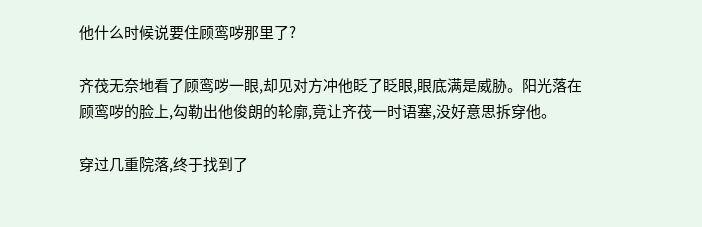他什么时候说要住顾鸾哕那里了?

齐茷无奈地看了顾鸾哕一眼,却见对方冲他眨了眨眼,眼底满是威胁。阳光落在顾鸾哕的脸上,勾勒出他俊朗的轮廓,竟让齐茷一时语塞,没好意思拆穿他。

穿过几重院落,终于找到了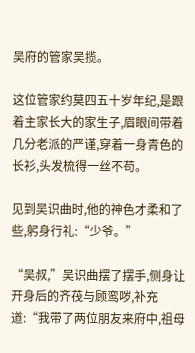吴府的管家吴揽。

这位管家约莫四五十岁年纪,是跟着主家长大的家生子,眉眼间带着几分老派的严谨,穿着一身青色的长衫,头发梳得一丝不苟。

见到吴识曲时,他的神色才柔和了些,躬身行礼:“少爷。”

“吴叔,”吴识曲摆了摆手,侧身让开身后的齐茷与顾鸾哕,补充道:“我带了两位朋友来府中,祖母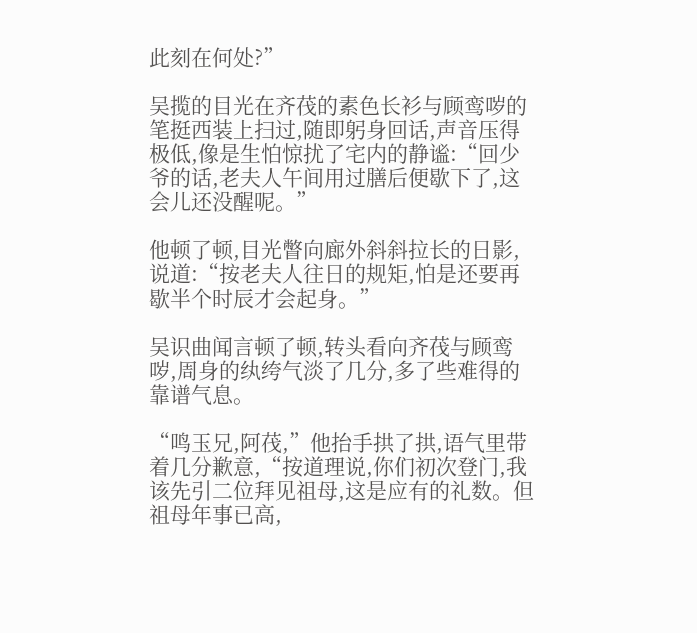此刻在何处?”

吴揽的目光在齐茷的素色长衫与顾鸾哕的笔挺西装上扫过,随即躬身回话,声音压得极低,像是生怕惊扰了宅内的静谧:“回少爷的话,老夫人午间用过膳后便歇下了,这会儿还没醒呢。”

他顿了顿,目光瞥向廊外斜斜拉长的日影,说道:“按老夫人往日的规矩,怕是还要再歇半个时辰才会起身。”

吴识曲闻言顿了顿,转头看向齐茷与顾鸾哕,周身的纨绔气淡了几分,多了些难得的靠谱气息。

“鸣玉兄,阿茷,”他抬手拱了拱,语气里带着几分歉意,“按道理说,你们初次登门,我该先引二位拜见祖母,这是应有的礼数。但祖母年事已高,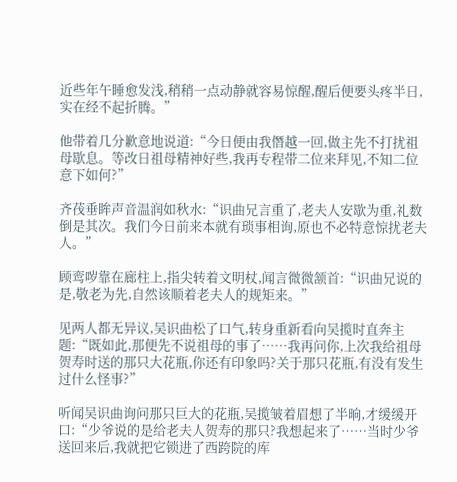近些年午睡愈发浅,稍稍一点动静就容易惊醒,醒后便要头疼半日,实在经不起折腾。”

他带着几分歉意地说道:“今日便由我僭越一回,做主先不打扰祖母歇息。等改日祖母精神好些,我再专程带二位来拜见,不知二位意下如何?”

齐茷垂眸声音温润如秋水:“识曲兄言重了,老夫人安歇为重,礼数倒是其次。我们今日前来本就有琐事相询,原也不必特意惊扰老夫人。”

顾鸾哕靠在廊柱上,指尖转着文明杖,闻言微微颔首:“识曲兄说的是,敬老为先,自然该顺着老夫人的规矩来。”

见两人都无异议,吴识曲松了口气,转身重新看向吴揽时直奔主题:“既如此,那便先不说祖母的事了……我再问你,上次我给祖母贺寿时送的那只大花瓶,你还有印象吗?关于那只花瓶,有没有发生过什么怪事?”

听闻吴识曲询问那只巨大的花瓶,吴揽皱着眉想了半晌,才缓缓开口:“少爷说的是给老夫人贺寿的那只?我想起来了……当时少爷送回来后,我就把它锁进了西跨院的库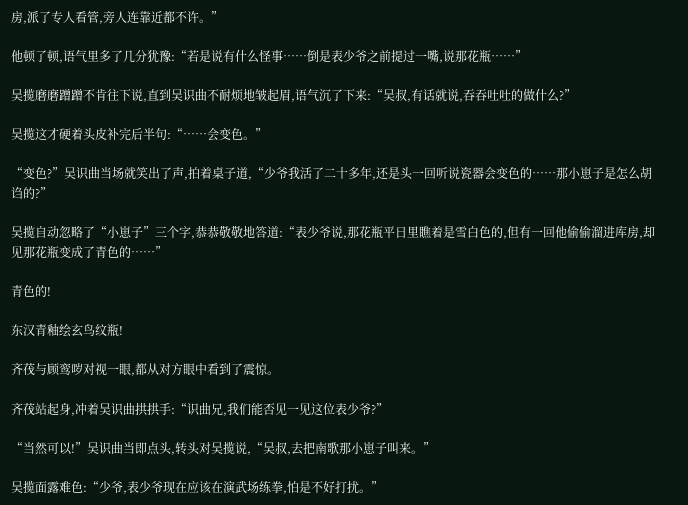房,派了专人看管,旁人连靠近都不许。”

他顿了顿,语气里多了几分犹豫:“若是说有什么怪事……倒是表少爷之前提过一嘴,说那花瓶……”

吴揽磨磨蹭蹭不肯往下说,直到吴识曲不耐烦地皱起眉,语气沉了下来:“吴叔,有话就说,吞吞吐吐的做什么?”

吴揽这才硬着头皮补完后半句:“……会变色。”

“变色?”吴识曲当场就笑出了声,拍着桌子道,“少爷我活了二十多年,还是头一回听说瓷器会变色的……那小崽子是怎么胡诌的?”

吴揽自动忽略了“小崽子”三个字,恭恭敬敬地答道:“表少爷说,那花瓶平日里瞧着是雪白色的,但有一回他偷偷溜进库房,却见那花瓶变成了青色的……”

青色的!

东汉青釉绘玄鸟纹瓶!

齐茷与顾鸾哕对视一眼,都从对方眼中看到了震惊。

齐茷站起身,冲着吴识曲拱拱手:“识曲兄,我们能否见一见这位表少爷?”

“当然可以!”吴识曲当即点头,转头对吴揽说,“吴叔,去把南歌那小崽子叫来。”

吴揽面露难色:“少爷,表少爷现在应该在演武场练拳,怕是不好打扰。”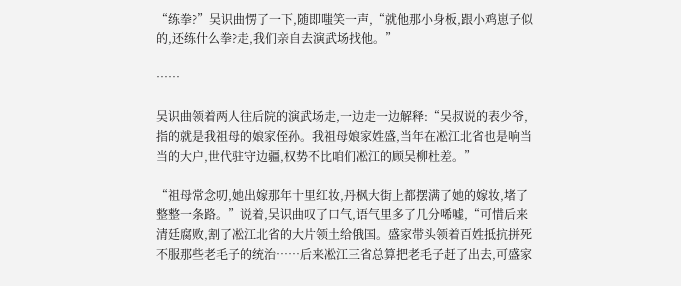“练拳?”吴识曲愣了一下,随即嗤笑一声,“就他那小身板,跟小鸡崽子似的,还练什么拳?走,我们亲自去演武场找他。”

……

吴识曲领着两人往后院的演武场走,一边走一边解释:“吴叔说的表少爷,指的就是我祖母的娘家侄孙。我祖母娘家姓盛,当年在凇江北省也是响当当的大户,世代驻守边疆,权势不比咱们凇江的顾吴柳杜差。”

“祖母常念叨,她出嫁那年十里红妆,丹枫大街上都摆满了她的嫁妆,堵了整整一条路。”说着,吴识曲叹了口气,语气里多了几分唏嘘,“可惜后来清廷腐败,割了凇江北省的大片领土给俄国。盛家带头领着百姓抵抗拼死不服那些老毛子的统治……后来凇江三省总算把老毛子赶了出去,可盛家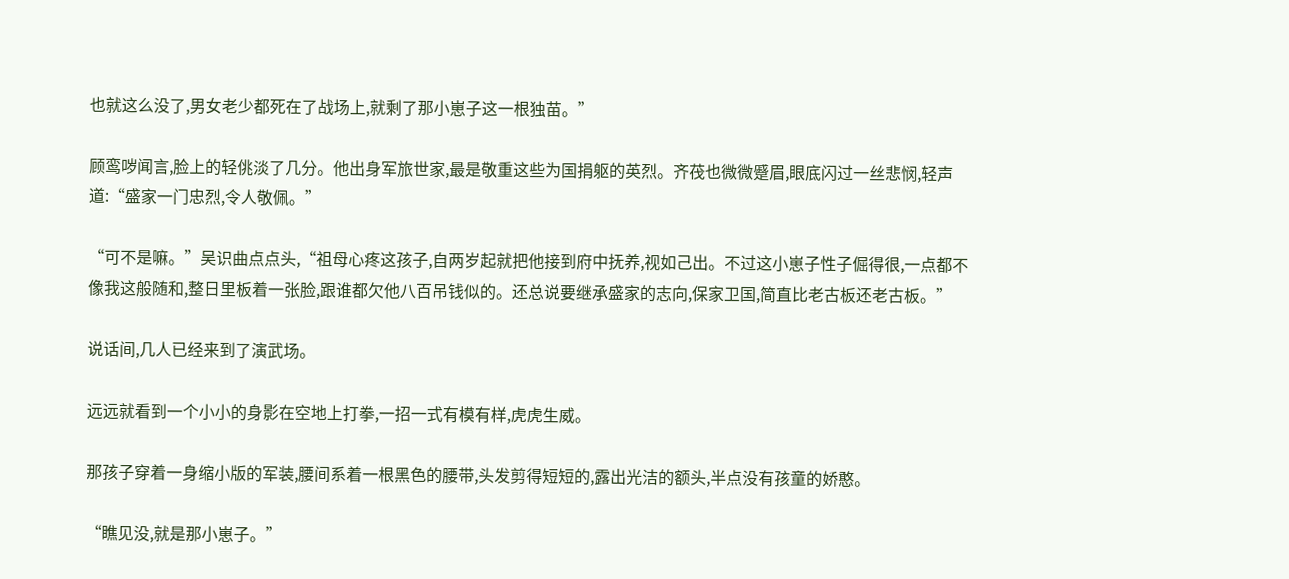也就这么没了,男女老少都死在了战场上,就剩了那小崽子这一根独苗。”

顾鸾哕闻言,脸上的轻佻淡了几分。他出身军旅世家,最是敬重这些为国捐躯的英烈。齐茷也微微蹙眉,眼底闪过一丝悲悯,轻声道:“盛家一门忠烈,令人敬佩。”

“可不是嘛。”吴识曲点点头,“祖母心疼这孩子,自两岁起就把他接到府中抚养,视如己出。不过这小崽子性子倔得很,一点都不像我这般随和,整日里板着一张脸,跟谁都欠他八百吊钱似的。还总说要继承盛家的志向,保家卫国,简直比老古板还老古板。”

说话间,几人已经来到了演武场。

远远就看到一个小小的身影在空地上打拳,一招一式有模有样,虎虎生威。

那孩子穿着一身缩小版的军装,腰间系着一根黑色的腰带,头发剪得短短的,露出光洁的额头,半点没有孩童的娇憨。

“瞧见没,就是那小崽子。”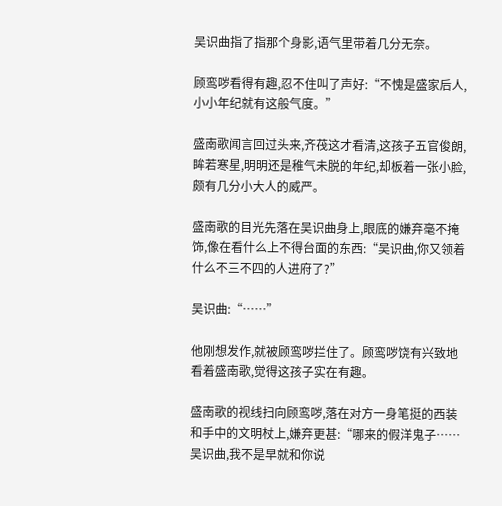吴识曲指了指那个身影,语气里带着几分无奈。

顾鸾哕看得有趣,忍不住叫了声好:“不愧是盛家后人,小小年纪就有这般气度。”

盛南歌闻言回过头来,齐茷这才看清,这孩子五官俊朗,眸若寒星,明明还是稚气未脱的年纪,却板着一张小脸,颇有几分小大人的威严。

盛南歌的目光先落在吴识曲身上,眼底的嫌弃毫不掩饰,像在看什么上不得台面的东西:“吴识曲,你又领着什么不三不四的人进府了?”

吴识曲:“……”

他刚想发作,就被顾鸾哕拦住了。顾鸾哕饶有兴致地看着盛南歌,觉得这孩子实在有趣。

盛南歌的视线扫向顾鸾哕,落在对方一身笔挺的西装和手中的文明杖上,嫌弃更甚:“哪来的假洋鬼子……吴识曲,我不是早就和你说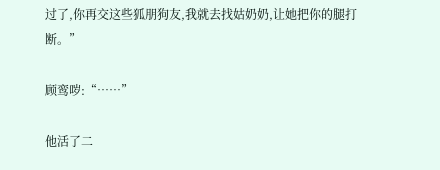过了,你再交这些狐朋狗友,我就去找姑奶奶,让她把你的腿打断。”

顾鸾哕:“……”

他活了二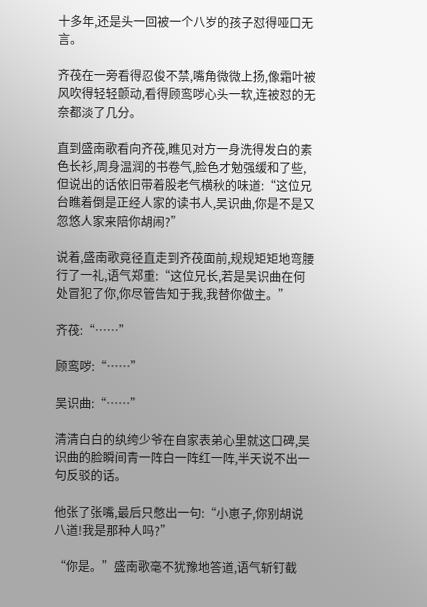十多年,还是头一回被一个八岁的孩子怼得哑口无言。

齐茷在一旁看得忍俊不禁,嘴角微微上扬,像霜叶被风吹得轻轻颤动,看得顾鸾哕心头一软,连被怼的无奈都淡了几分。

直到盛南歌看向齐茷,瞧见对方一身洗得发白的素色长衫,周身温润的书卷气,脸色才勉强缓和了些,但说出的话依旧带着股老气横秋的味道:“这位兄台瞧着倒是正经人家的读书人,吴识曲,你是不是又忽悠人家来陪你胡闹?”

说着,盛南歌竟径直走到齐茷面前,规规矩矩地弯腰行了一礼,语气郑重:“这位兄长,若是吴识曲在何处冒犯了你,你尽管告知于我,我替你做主。”

齐茷:“……”

顾鸾哕:“……”

吴识曲:“……”

清清白白的纨绔少爷在自家表弟心里就这口碑,吴识曲的脸瞬间青一阵白一阵红一阵,半天说不出一句反驳的话。

他张了张嘴,最后只憋出一句:“小崽子,你别胡说八道!我是那种人吗?”

“你是。”盛南歌毫不犹豫地答道,语气斩钉截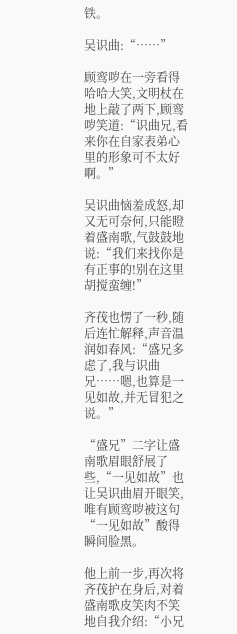铁。

吴识曲:“……”

顾鸾哕在一旁看得哈哈大笑,文明杖在地上敲了两下,顾鸾哕笑道:“识曲兄,看来你在自家表弟心里的形象可不太好啊。”

吴识曲恼羞成怒,却又无可奈何,只能瞪着盛南歌,气鼓鼓地说:“我们来找你是有正事的!别在这里胡搅蛮缠!”

齐茷也愣了一秒,随后连忙解释,声音温润如春风:“盛兄多虑了,我与识曲兄……嗯,也算是一见如故,并无冒犯之说。”

“盛兄”二字让盛南歌眉眼舒展了些,“一见如故”也让吴识曲眉开眼笑,唯有顾鸾哕被这句“一见如故”酸得瞬间脸黑。

他上前一步,再次将齐茷护在身后,对着盛南歌皮笑肉不笑地自我介绍:“小兄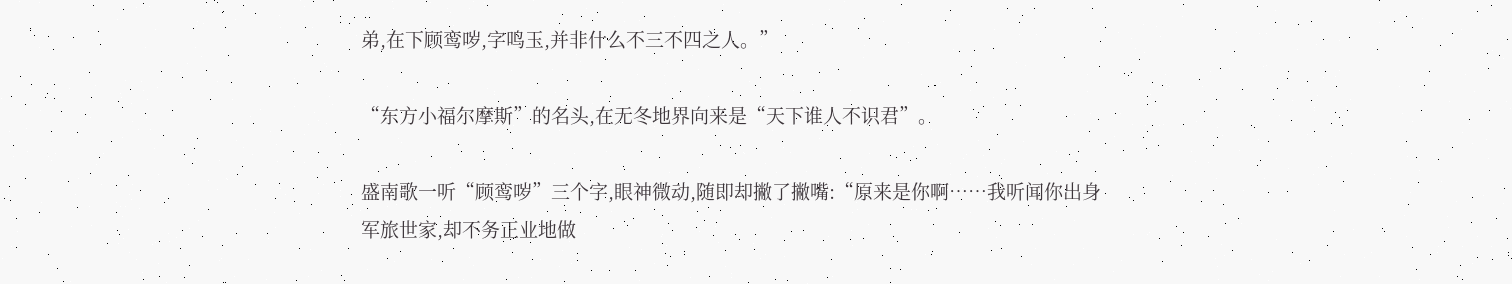弟,在下顾鸾哕,字鸣玉,并非什么不三不四之人。”

“东方小福尔摩斯”的名头,在无冬地界向来是“天下谁人不识君”。

盛南歌一听“顾鸾哕”三个字,眼神微动,随即却撇了撇嘴:“原来是你啊……我听闻你出身军旅世家,却不务正业地做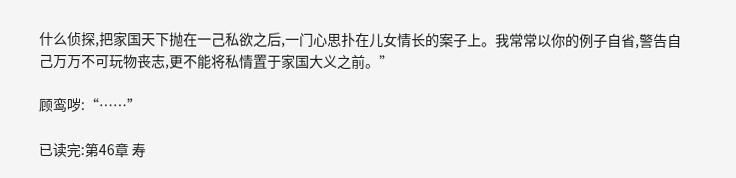什么侦探,把家国天下抛在一己私欲之后,一门心思扑在儿女情长的案子上。我常常以你的例子自省,警告自己万万不可玩物丧志,更不能将私情置于家国大义之前。”

顾鸾哕:“……”

已读完:第46章 寿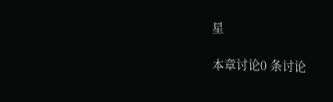星

本章讨论0 条讨论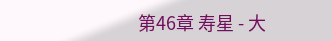第46章 寿星 - 大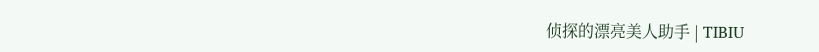侦探的漂亮美人助手 | TIBIU